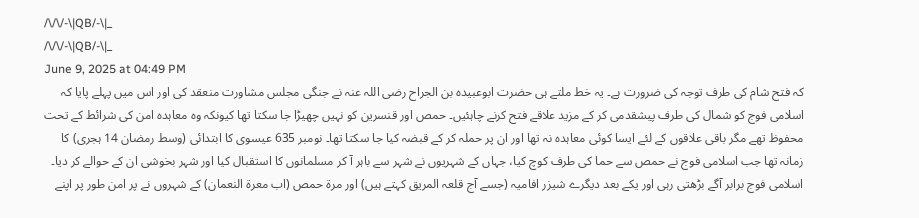/\/\/-\|QB/-\|_
/\/\/-\|QB/-\|_
June 9, 2025 at 04:49 PM
کہ فتح شام کی طرف توجہ کی ضرورت ہے۔ یہ خط ملتے ہی حضرت ابوعبیدہ بن الجراح رضی اللہ عنہ نے جنگی مجلس مشاورت منعقد کی اور اس میں پہلے پایا کہ اسلامی فوج کو شمال کی طرف پیشقدمی کر کے مزید علاقے فتح کرنے چاہئیں۔ حمص اور قنسرین کو نہیں چھیڑا جا سکتا تھا کیونکہ وہ معاہدہ امن کی شرائط کے تحت محفوظ تھے مگر باقی علاقوں کے لئے ایسا کوئی معاہدہ نہ تھا اور ان پر حملہ کر کے قبضہ کیا جا سکتا تھا۔ نومبر 635 عیسوی کا ابتدائی (وسط رمضان 14 ہجری) کا زمانہ تھا جب اسلامی فوج نے حمص سے حما کی طرف کوچ کیا، جہاں کے شہریوں نے شہر سے باہر آ کر مسلمانوں کا استقبال کیا اور شہر بخوشی ان کے حوالے کر دیا۔ اسلامی فوج برابر آگے بڑھتی رہی اور یکے بعد دیگرے شیزر افامیہ (جسے آج قلعہ المریق کہتے ہیں) اور مرة حمص (اب معرة النعمان) کے شہروں نے پر امن طور پر اپنے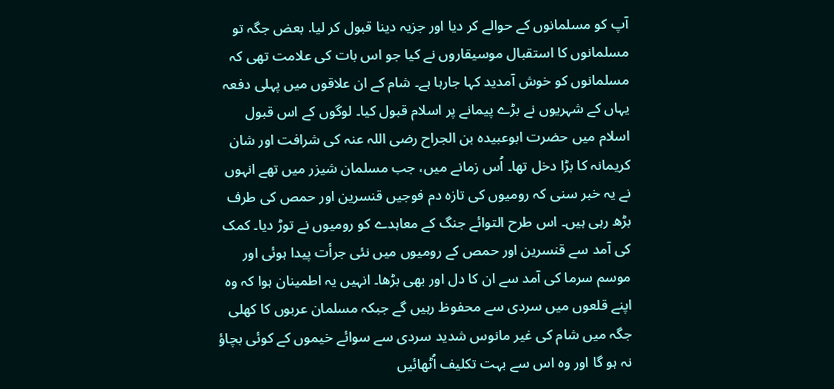آپ کو مسلمانوں کے حوالے کر دیا اور جزیہ دینا قبول کر لیا. بعض جگہ تو مسلمانوں کا استقبال موسیقاروں نے کیا جو اس بات کی علامت تھی کہ مسلمانوں کو خوش آمدید کہا جارہا ہے۔ شام کے ان علاقوں میں پہلی دفعہ یہاں کے شہریوں نے بڑے پیمانے پر اسلام قبول کیا۔ لوگوں کے اس قبول اسلام میں حضرت ابوعبیدہ بن الجراح رضی اللہ عنہ کی شرافت اور شان کریمانہ کا بڑا دخل تھا۔ اُس زمانے میں، جب مسلمان شیزر میں تھے انہوں نے یہ خبر سنی کہ رومیوں کی تازہ دم فوجیں قنسرین اور حمص کی طرف بڑھ رہی ہیں۔ اس طرح التوائے جنگ کے معاہدے کو رومیوں نے توڑ دیا۔ کمک کی آمد سے قنسرین اور حمص کے رومیوں میں نئی جرأت پیدا ہوئی اور موسم سرما کی آمد سے ان کا دل اور بھی بڑھا۔ انہیں یہ اطمینان ہوا کہ وہ اپنے قلعوں میں سردی سے محفوظ رہیں گے جبکہ مسلمان عربوں کا کھلی جگہ میں شام کی غیر مانوس شدید سردی سے سوائے خیموں کے کوئی بچاؤ نہ ہو گا اور وہ اس سے بہت تکلیف اُٹھائیں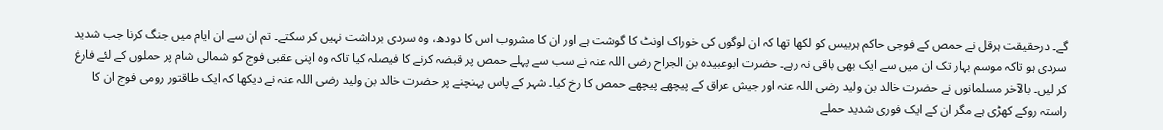گے۔ درحقیقت ہرقل نے حمص کے فوجی حاکم ہربیس کو لکھا تھا کہ ان لوگوں کی خوراک اونٹ کا گوشت ہے اور ان کا مشروب اس کا دودھ، وہ سردی برداشت نہیں کر سکتے۔ تم ان سے ان ایام میں جنگ کرنا جب شدید سردی ہو تاکہ موسم بہار تک ان میں سے ایک بھی باقی نہ رہے۔ حضرت ابوعبیدہ بن الجراح رضی اللہ عنہ نے سب سے پہلے حمص پر قبضہ کرنے کا فیصلہ کیا تاکہ وہ اپنی عقبی فوج کو شمالی شام پر حملوں کے لئے فارغ کر لیں۔ بالآخر مسلمانوں نے حضرت خالد بن ولید رضی اللہ عنہ اور جیش عراق کے پیچھے پیچھے حمص کا رخ کیا۔ شہر کے پاس پہنچنے پر حضرت خالد بن ولید رضی اللہ عنہ نے دیکھا کہ ایک طاقتور رومی فوج ان کا راستہ روکے کھڑی ہے مگر ان کے ایک فوری شدید حملے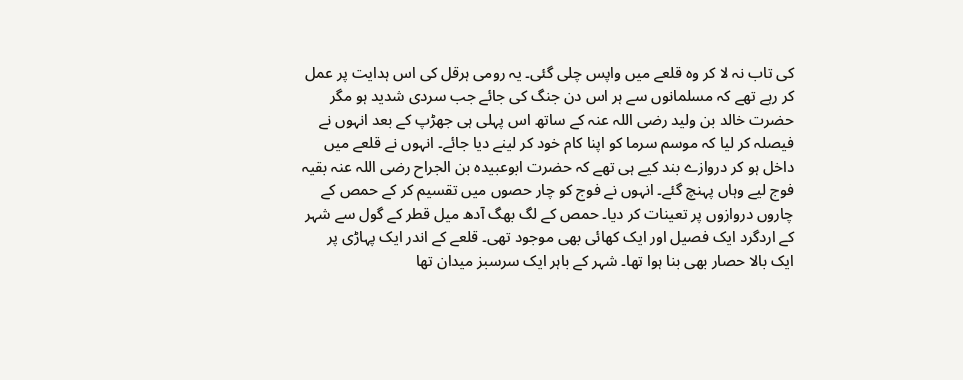کی تاب نہ لا کر وہ قلعے میں واپس چلی گئی۔ یہ رومی ہرقل کی اس ہدایت پر عمل کر رہے تھے کہ مسلمانوں سے ہر اس دن جنگ کی جائے جب سردی شدید ہو مگر حضرت خالد بن ولید رضی اللہ عنہ کے ساتھ اس پہلی ہی جھڑپ کے بعد انہوں نے فیصلہ کر لیا کہ موسم سرما کو اپنا کام خود کر لینے دیا جائے۔ انہوں نے قلعے میں داخل ہو کر دروازے بند کیے ہی تھے کہ حضرت ابوعبیدہ بن الجراح رضی اللہ عنہ بقیہ فوج لیے وہاں پہنچ گئے۔ انہوں نے فوج کو چار حصوں میں تقسیم کر کے حمص کے چاروں دروازوں پر تعینات کر دیا۔ حمص کے لگ بھگ آدھ میل قطر کے گول سے شہر کے اردگرد ایک فصیل اور ایک کھائی بھی موجود تھی۔ قلعے کے اندر ایک پہاڑی پر ایک بالا حصار بھی بنا ہوا تھا۔ شہر کے باہر ایک سرسبز میدان تھا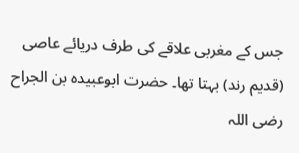جس کے مغربی علاقے کی طرف دریائے عاصی (قدیم رند) بہتا تھا۔ حضرت ابوعبیدہ بن الجراح رضی اللہ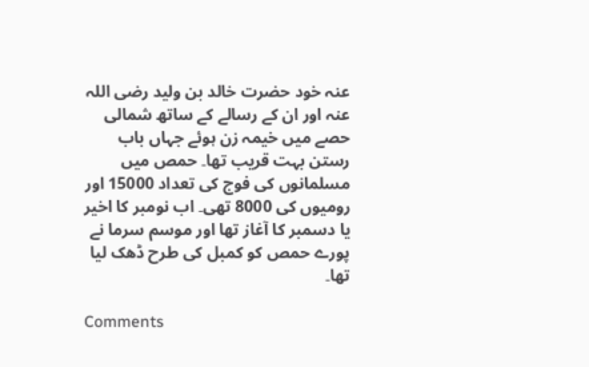عنہ خود حضرت خالد بن ولید رضی اللہ عنہ اور ان کے رسالے کے ساتھ شمالی حصے میں خیمہ زن ہوئے جہاں باب رستن بہت قریب تھا۔ حمص میں مسلمانوں کی فوج کی تعداد 15000 اور رومیوں کی 8000 تھی۔ اب نومبر کا اخیر یا دسمبر کا آغاز تھا اور موسم سرما نے پورے حمص کو کمبل کی طرح ڈھک لیا تھا۔

Comments